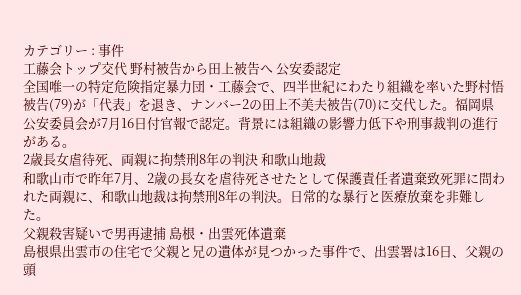カテゴリー : 事件
工藤会トップ交代 野村被告から田上被告へ 公安委認定
全国唯一の特定危険指定暴力団・工藤会で、四半世紀にわたり組織を率いた野村悟被告(79)が「代表」を退き、ナンバー2の田上不美夫被告(70)に交代した。福岡県公安委員会が7月16日付官報で認定。背景には組織の影響力低下や刑事裁判の進行がある。
2歳長女虐待死、両親に拘禁刑8年の判決 和歌山地裁
和歌山市で昨年7月、2歳の長女を虐待死させたとして保護責任者遺棄致死罪に問われた両親に、和歌山地裁は拘禁刑8年の判決。日常的な暴行と医療放棄を非難した。
父親殺害疑いで男再逮捕 島根・出雲死体遺棄
島根県出雲市の住宅で父親と兄の遺体が見つかった事件で、出雲署は16日、父親の頭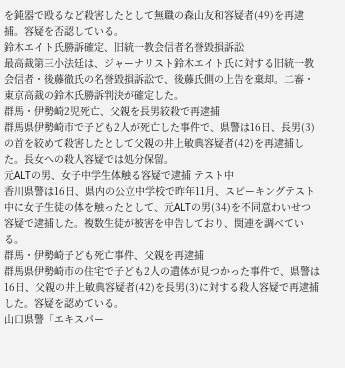を鈍器で殴るなど殺害したとして無職の森山友和容疑者(49)を再逮捕。容疑を否認している。
鈴木エイト氏勝訴確定、旧統一教会信者名誉毀損訴訟
最高裁第三小法廷は、ジャーナリスト鈴木エイト氏に対する旧統一教会信者・後藤徹氏の名誉毀損訴訟で、後藤氏側の上告を棄却。二審・東京高裁の鈴木氏勝訴判決が確定した。
群馬・伊勢崎2児死亡、父親を長男絞殺で再逮捕
群馬県伊勢崎市で子ども2人が死亡した事件で、県警は16日、長男(3)の首を絞めて殺害したとして父親の井上敏典容疑者(42)を再逮捕した。長女への殺人容疑では処分保留。
元ALTの男、女子中学生体触る容疑で逮捕 テスト中
香川県警は16日、県内の公立中学校で昨年11月、スピーキングテスト中に女子生徒の体を触ったとして、元ALTの男(34)を不同意わいせつ容疑で逮捕した。複数生徒が被害を申告しており、関連を調べている。
群馬・伊勢崎子ども死亡事件、父親を再逮捕
群馬県伊勢崎市の住宅で子ども2人の遺体が見つかった事件で、県警は16日、父親の井上敏典容疑者(42)を長男(3)に対する殺人容疑で再逮捕した。容疑を認めている。
山口県警「エキスパー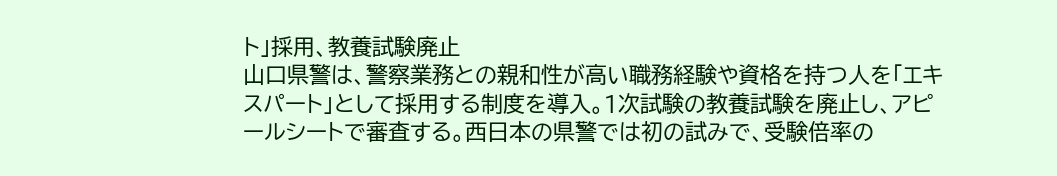ト」採用、教養試験廃止
山口県警は、警察業務との親和性が高い職務経験や資格を持つ人を「エキスパート」として採用する制度を導入。1次試験の教養試験を廃止し、アピールシートで審査する。西日本の県警では初の試みで、受験倍率の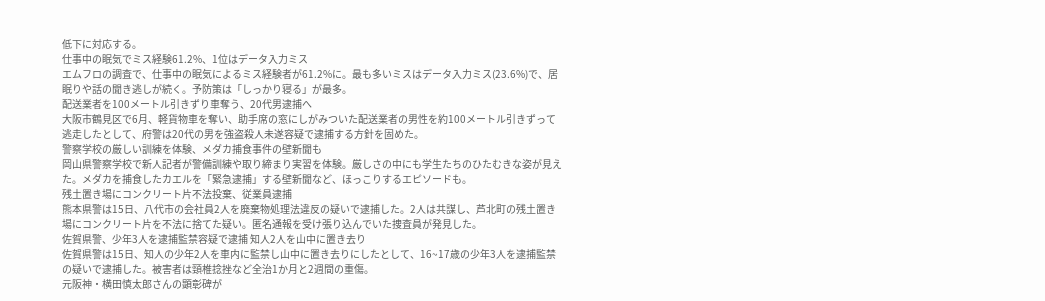低下に対応する。
仕事中の眠気でミス経験61.2%、1位はデータ入力ミス
エムフロの調査で、仕事中の眠気によるミス経験者が61.2%に。最も多いミスはデータ入力ミス(23.6%)で、居眠りや話の聞き逃しが続く。予防策は「しっかり寝る」が最多。
配送業者を100メートル引きずり車奪う、20代男逮捕へ
大阪市鶴見区で6月、軽貨物車を奪い、助手席の窓にしがみついた配送業者の男性を約100メートル引きずって逃走したとして、府警は20代の男を強盗殺人未遂容疑で逮捕する方針を固めた。
警察学校の厳しい訓練を体験、メダカ捕食事件の壁新聞も
岡山県警察学校で新人記者が警備訓練や取り締まり実習を体験。厳しさの中にも学生たちのひたむきな姿が見えた。メダカを捕食したカエルを「緊急逮捕」する壁新聞など、ほっこりするエピソードも。
残土置き場にコンクリート片不法投棄、従業員逮捕
熊本県警は15日、八代市の会社員2人を廃棄物処理法違反の疑いで逮捕した。2人は共謀し、芦北町の残土置き場にコンクリート片を不法に捨てた疑い。匿名通報を受け張り込んでいた捜査員が発見した。
佐賀県警、少年3人を逮捕監禁容疑で逮捕 知人2人を山中に置き去り
佐賀県警は15日、知人の少年2人を車内に監禁し山中に置き去りにしたとして、16~17歳の少年3人を逮捕監禁の疑いで逮捕した。被害者は頸椎捻挫など全治1か月と2週間の重傷。
元阪神・横田慎太郎さんの顕彰碑が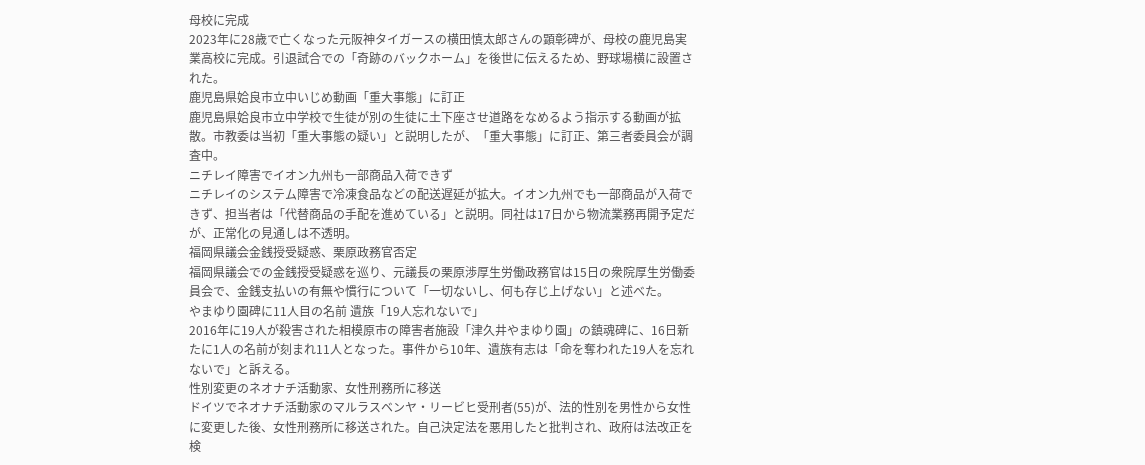母校に完成
2023年に28歳で亡くなった元阪神タイガースの横田慎太郎さんの顕彰碑が、母校の鹿児島実業高校に完成。引退試合での「奇跡のバックホーム」を後世に伝えるため、野球場横に設置された。
鹿児島県姶良市立中いじめ動画「重大事態」に訂正
鹿児島県姶良市立中学校で生徒が別の生徒に土下座させ道路をなめるよう指示する動画が拡散。市教委は当初「重大事態の疑い」と説明したが、「重大事態」に訂正、第三者委員会が調査中。
ニチレイ障害でイオン九州も一部商品入荷できず
ニチレイのシステム障害で冷凍食品などの配送遅延が拡大。イオン九州でも一部商品が入荷できず、担当者は「代替商品の手配を進めている」と説明。同社は17日から物流業務再開予定だが、正常化の見通しは不透明。
福岡県議会金銭授受疑惑、栗原政務官否定
福岡県議会での金銭授受疑惑を巡り、元議長の栗原渉厚生労働政務官は15日の衆院厚生労働委員会で、金銭支払いの有無や慣行について「一切ないし、何も存じ上げない」と述べた。
やまゆり園碑に11人目の名前 遺族「19人忘れないで」
2016年に19人が殺害された相模原市の障害者施設「津久井やまゆり園」の鎮魂碑に、16日新たに1人の名前が刻まれ11人となった。事件から10年、遺族有志は「命を奪われた19人を忘れないで」と訴える。
性別変更のネオナチ活動家、女性刑務所に移送
ドイツでネオナチ活動家のマルラスベンヤ・リービヒ受刑者(55)が、法的性別を男性から女性に変更した後、女性刑務所に移送された。自己決定法を悪用したと批判され、政府は法改正を検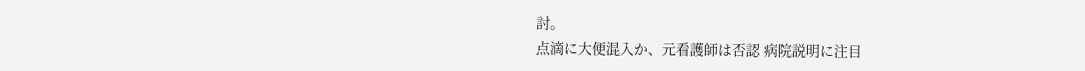討。
点滴に大便混入か、元看護師は否認 病院説明に注目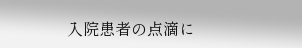入院患者の点滴に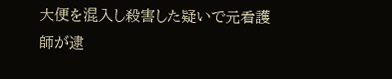大便を混入し殺害した疑いで元看護師が逮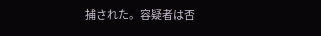捕された。容疑者は否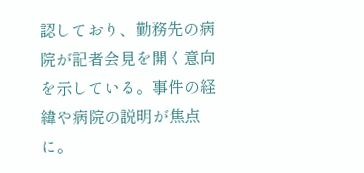認しており、勤務先の病院が記者会見を開く意向を示している。事件の経緯や病院の説明が焦点に。